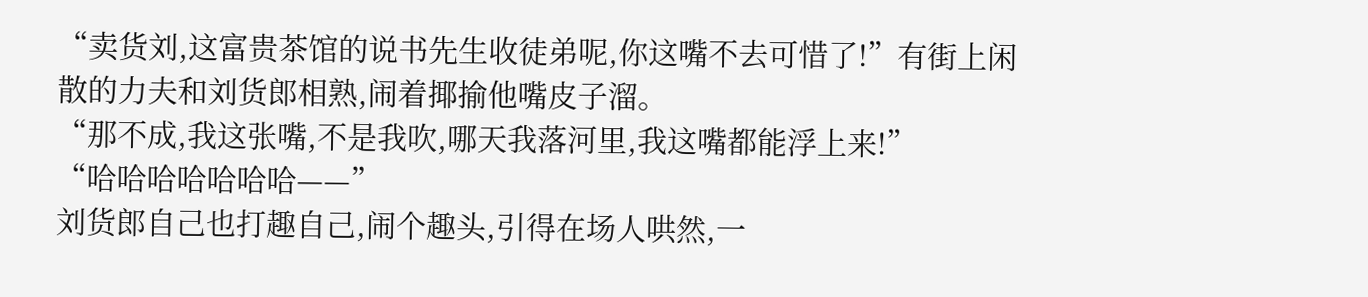“卖货刘,这富贵茶馆的说书先生收徒弟呢,你这嘴不去可惜了!”有街上闲散的力夫和刘货郎相熟,闹着揶揄他嘴皮子溜。
“那不成,我这张嘴,不是我吹,哪天我落河里,我这嘴都能浮上来!”
“哈哈哈哈哈哈哈——”
刘货郎自己也打趣自己,闹个趣头,引得在场人哄然,一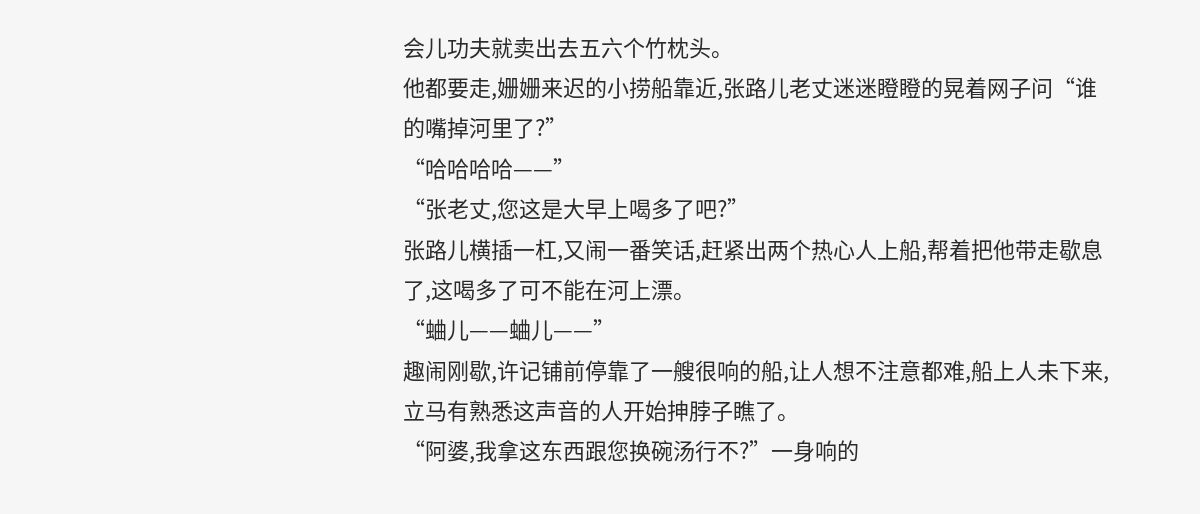会儿功夫就卖出去五六个竹枕头。
他都要走,姗姗来迟的小捞船靠近,张路儿老丈迷迷瞪瞪的晃着网子问“谁的嘴掉河里了?”
“哈哈哈哈——”
“张老丈,您这是大早上喝多了吧?”
张路儿横插一杠,又闹一番笑话,赶紧出两个热心人上船,帮着把他带走歇息了,这喝多了可不能在河上漂。
“蛐儿——蛐儿——”
趣闹刚歇,许记铺前停靠了一艘很响的船,让人想不注意都难,船上人未下来,立马有熟悉这声音的人开始抻脖子瞧了。
“阿婆,我拿这东西跟您换碗汤行不?”一身响的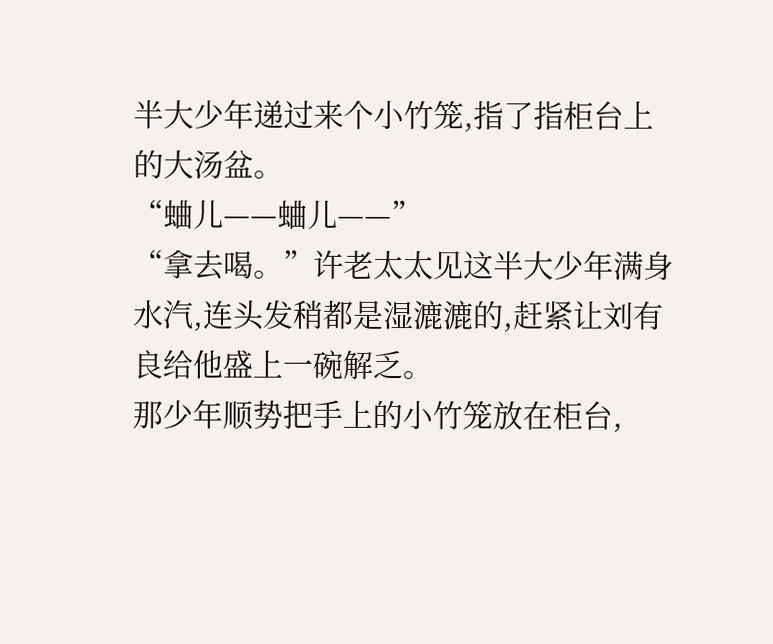半大少年递过来个小竹笼,指了指柜台上的大汤盆。
“蛐儿——蛐儿——”
“拿去喝。”许老太太见这半大少年满身水汽,连头发稍都是湿漉漉的,赶紧让刘有良给他盛上一碗解乏。
那少年顺势把手上的小竹笼放在柜台,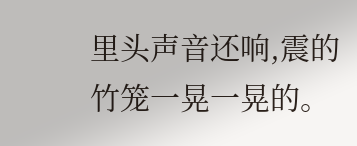里头声音还响,震的竹笼一晃一晃的。